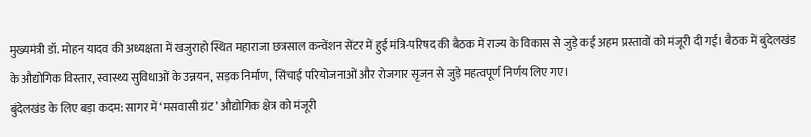मुख्यमंत्री डॉ. मोहन यादव की अध्यक्षता में खजुराहो स्थित महाराजा छत्रसाल कन्वेंशन सेंटर में हुई मंत्रि-परिषद की बैठक में राज्य के विकास से जुड़े कई अहम प्रस्तावों को मंजूरी दी गई। बैठक में बुंदेलखंड के औद्योगिक विस्तार, स्वास्थ्य सुविधाओं के उन्नयन, सड़क निर्माण, सिंचाई परियोजनाओं और रोजगार सृजन से जुड़े महत्वपूर्ण निर्णय लिए गए।
बुंदेलखंड के लिए बड़ा कदम: सागर में ‘मसवासी ग्रंट’ औद्योगिक क्षेत्र को मंजूरी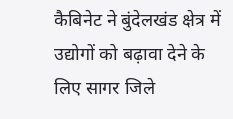कैबिनेट ने बुंदेलखंड क्षेत्र में उद्योगों को बढ़ावा देने के लिए सागर जिले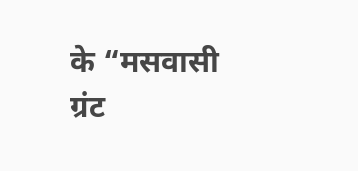के “मसवासी ग्रंट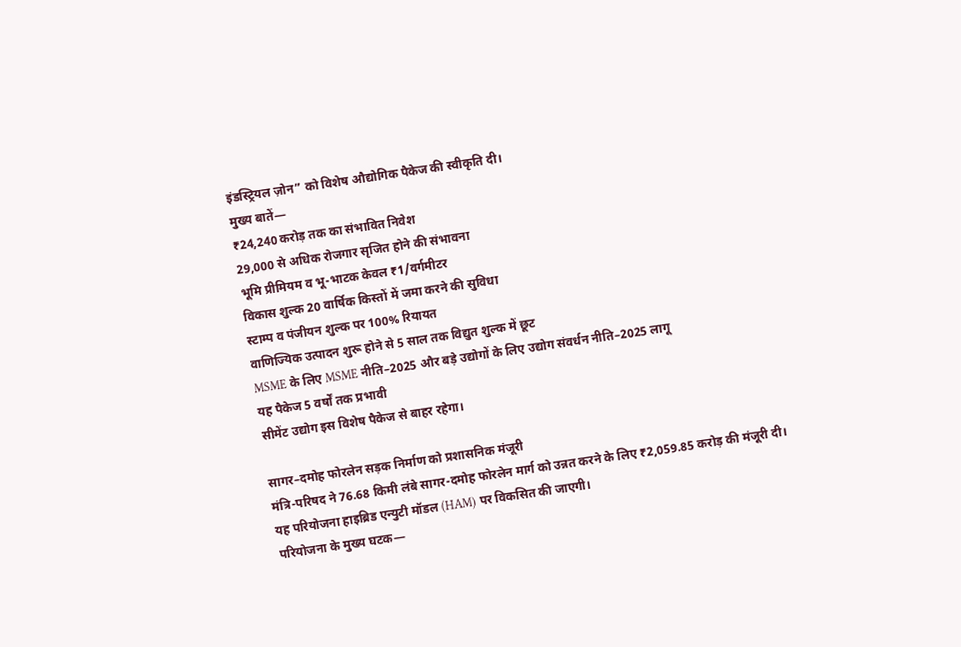इंडस्ट्रियल ज़ोन” को विशेष औद्योगिक पैकेज की स्वीकृति दी।
मुख्य बातें—
₹24,240 करोड़ तक का संभावित निवेश
29,000 से अधिक रोजगार सृजित होने की संभावना
भूमि प्रीमियम व भू-भाटक केवल ₹1/वर्गमीटर
विकास शुल्क 20 वार्षिक किस्तों में जमा करने की सुविधा
स्टाम्प व पंजीयन शुल्क पर 100% रियायत
वाणिज्यिक उत्पादन शुरू होने से 5 साल तक विद्युत शुल्क में छूट
MSME के लिए MSME नीति–2025 और बड़े उद्योगों के लिए उद्योग संवर्धन नीति–2025 लागू
यह पैकेज 5 वर्षों तक प्रभावी
सीमेंट उद्योग इस विशेष पैकेज से बाहर रहेगा।

सागर–दमोह फोरलेन सड़क निर्माण को प्रशासनिक मंजूरी
मंत्रि-परिषद ने 76.68 किमी लंबे सागर-दमोह फोरलेन मार्ग को उन्नत करने के लिए ₹2,059.85 करोड़ की मंजूरी दी।
यह परियोजना हाइब्रिड एन्युटी मॉडल (HAM) पर विकसित की जाएगी।
परियोजना के मुख्य घटक—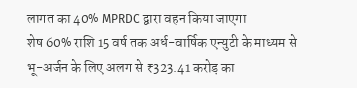लागत का 40% MPRDC द्वारा वहन किया जाएगा
शेष 60% राशि 15 वर्ष तक अर्ध-वार्षिक एन्युटी के माध्यम से
भू-अर्जन के लिए अलग से ₹323.41 करोड़ का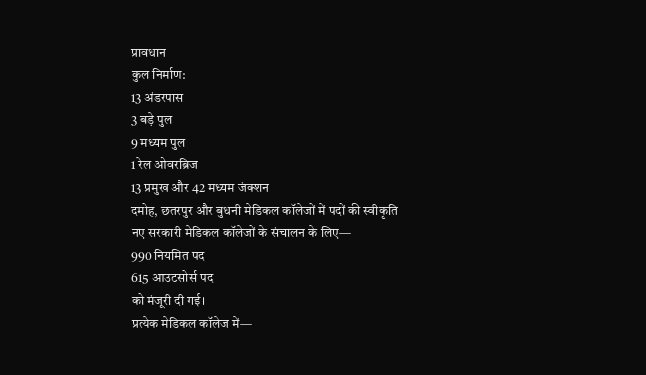प्रावधान
कुल निर्माण:
13 अंडरपास
3 बड़े पुल
9 मध्यम पुल
1 रेल ओवरब्रिज
13 प्रमुख और 42 मध्यम जंक्शन
दमोह, छतरपुर और बुधनी मेडिकल कॉलेजों में पदों की स्वीकृति
नए सरकारी मेडिकल कॉलेजों के संचालन के लिए—
990 नियमित पद
615 आउटसोर्स पद
को मंजूरी दी गई।
प्रत्येक मेडिकल कॉलेज में—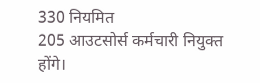330 नियमित
205 आउटसोर्स कर्मचारी नियुक्त होंगे।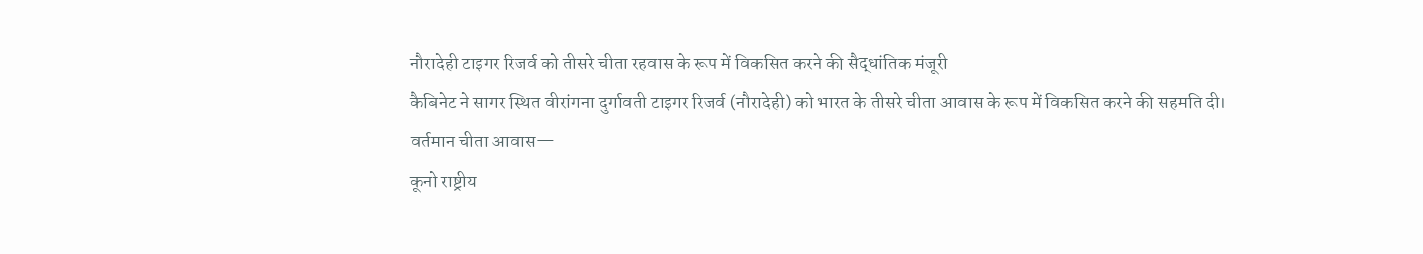नौरादेही टाइगर रिजर्व को तीसरे चीता रहवास के रूप में विकसित करने की सैद्धांतिक मंजूरी
कैबिनेट ने सागर स्थित वीरांगना दुर्गावती टाइगर रिजर्व (नौरादेही) को भारत के तीसरे चीता आवास के रूप में विकसित करने की सहमति दी।
वर्तमान चीता आवास—
कूनो राष्ट्रीय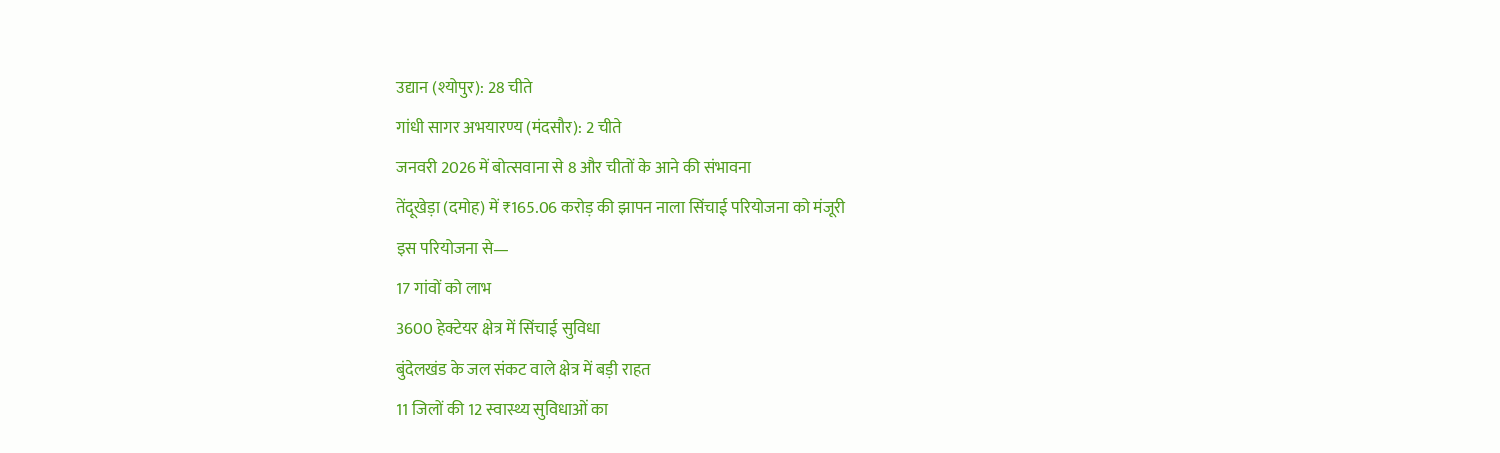उद्यान (श्योपुर): 28 चीते
गांधी सागर अभयारण्य (मंदसौर): 2 चीते
जनवरी 2026 में बोत्सवाना से 8 और चीतों के आने की संभावना
तेंदूखेड़ा (दमोह) में ₹165.06 करोड़ की झापन नाला सिंचाई परियोजना को मंजूरी
इस परियोजना से—
17 गांवों को लाभ
3600 हेक्टेयर क्षेत्र में सिंचाई सुविधा
बुंदेलखंड के जल संकट वाले क्षेत्र में बड़ी राहत
11 जिलों की 12 स्वास्थ्य सुविधाओं का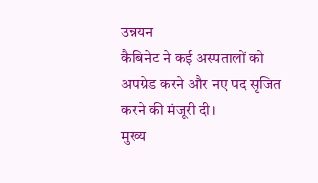उन्नयन
कैबिनेट ने कई अस्पतालों को अपग्रेड करने और नए पद सृजित करने की मंजूरी दी।
मुख्य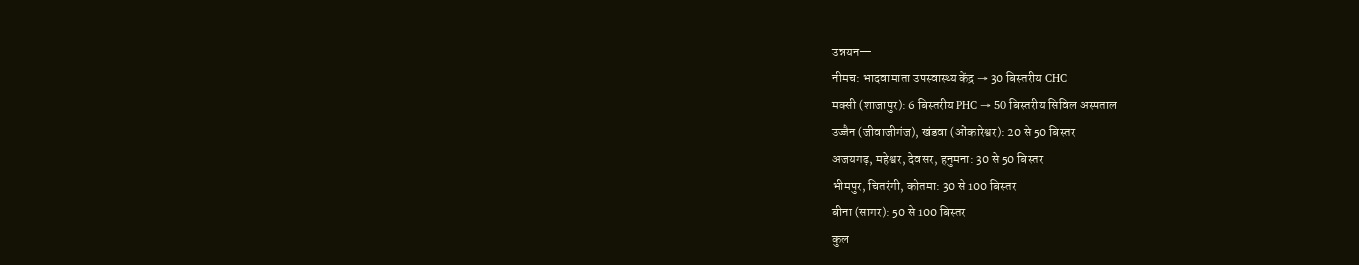उन्नयन—
नीमच: भादवामाता उपस्वास्थ्य केंद्र → 30 बिस्तरीय CHC
मक्सी (शाजापुर): 6 बिस्तरीय PHC → 50 बिस्तरीय सिविल अस्पताल
उज्जैन (जीवाजीगंज), खंडवा (ओंकारेश्वर): 20 से 50 बिस्तर
अजयगढ़, महेश्वर, देवसर, हनुमना: 30 से 50 बिस्तर
भीमपुर, चितरंगी, कोतमा: 30 से 100 बिस्तर
बीना (सागर): 50 से 100 बिस्तर
कुल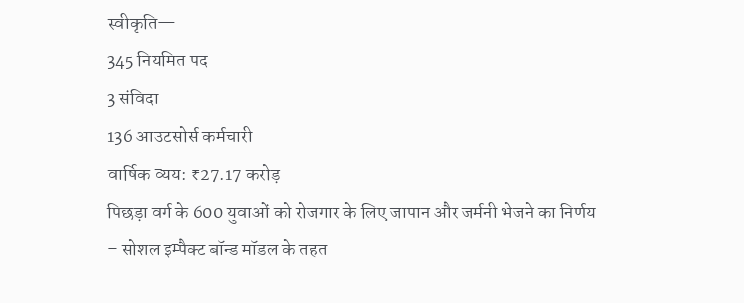स्वीकृति—
345 नियमित पद
3 संविदा
136 आउटसोर्स कर्मचारी
वार्षिक व्यय: ₹27.17 करोड़
पिछड़ा वर्ग के 600 युवाओं को रोजगार के लिए जापान और जर्मनी भेजने का निर्णय
– सोशल इम्पैक्ट बॉन्ड मॉडल के तहत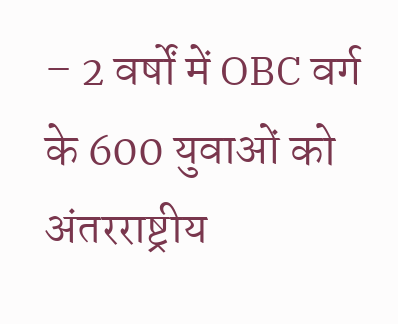– 2 वर्षों में OBC वर्ग के 600 युवाओं को अंतरराष्ट्रीय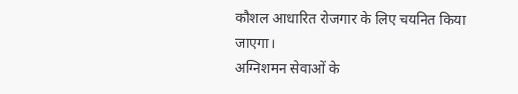कौशल आधारित रोजगार के लिए चयनित किया जाएगा।
अग्निशमन सेवाओं के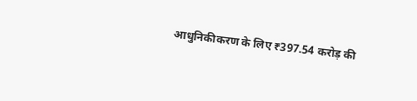आधुनिकीकरण के लिए ₹397.54 करोड़ की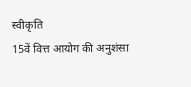स्वीकृति
15वें वित्त आयोग की अनुशंसा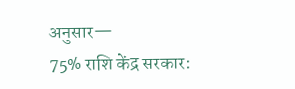अनुसार—
75% राशि केंद्र सरकार: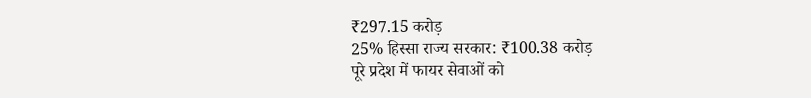₹297.15 करोड़
25% हिस्सा राज्य सरकार: ₹100.38 करोड़
पूरे प्रदेश में फायर सेवाओं को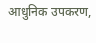आधुनिक उपकरण,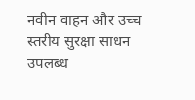नवीन वाहन और उच्च स्तरीय सुरक्षा साधन उपलब्ध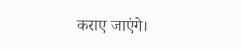कराए जाएंगे।